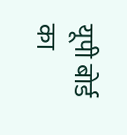यूपी बोर्ड का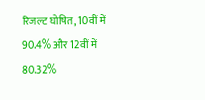रिजल्ट घोषित, 10वीं में 90.4% और 12वीं में 80.32%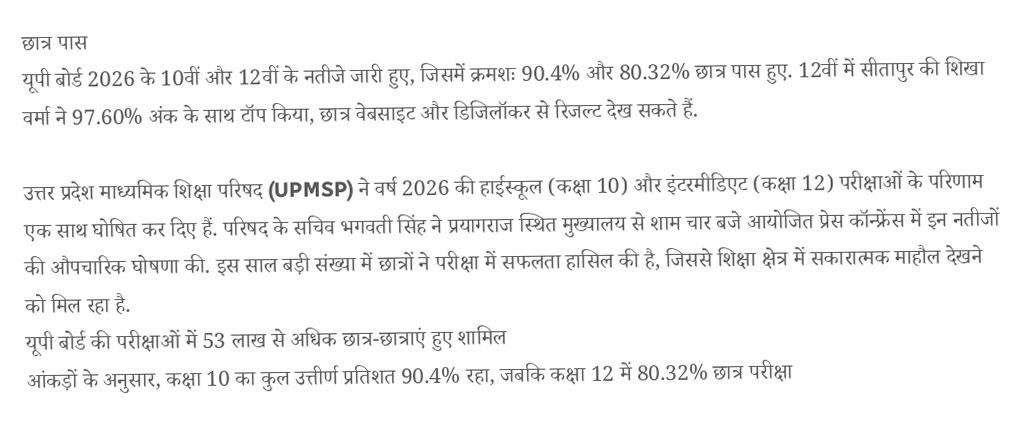छात्र पास
यूपी बोर्ड 2026 के 10वीं और 12वीं के नतीजे जारी हुए, जिसमें क्रमशः 90.4% और 80.32% छात्र पास हुए. 12वीं में सीतापुर की शिखा वर्मा ने 97.60% अंक के साथ टॉप किया, छात्र वेबसाइट और डिजिलॉकर से रिजल्ट देख सकते हैं.

उत्तर प्रदेश माध्यमिक शिक्षा परिषद (UPMSP) ने वर्ष 2026 की हाईस्कूल (कक्षा 10) और इंटरमीडिएट (कक्षा 12) परीक्षाओं के परिणाम एक साथ घोषित कर दिए हैं. परिषद के सचिव भगवती सिंह ने प्रयागराज स्थित मुख्यालय से शाम चार बजे आयोजित प्रेस कॉन्फ्रेंस में इन नतीजों की औपचारिक घोषणा की. इस साल बड़ी संख्या में छात्रों ने परीक्षा में सफलता हासिल की है, जिससे शिक्षा क्षेत्र में सकारात्मक माहौल देखने को मिल रहा है.
यूपी बोर्ड की परीक्षाओं में 53 लाख से अधिक छात्र-छात्राएं हुए शामिल
आंकड़ों के अनुसार, कक्षा 10 का कुल उत्तीर्ण प्रतिशत 90.4% रहा, जबकि कक्षा 12 में 80.32% छात्र परीक्षा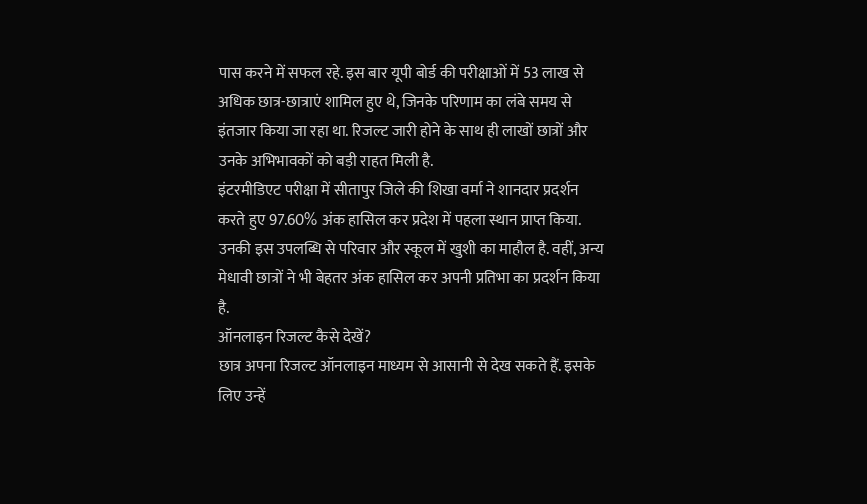पास करने में सफल रहे. इस बार यूपी बोर्ड की परीक्षाओं में 53 लाख से अधिक छात्र-छात्राएं शामिल हुए थे, जिनके परिणाम का लंबे समय से इंतजार किया जा रहा था. रिजल्ट जारी होने के साथ ही लाखों छात्रों और उनके अभिभावकों को बड़ी राहत मिली है.
इंटरमीडिएट परीक्षा में सीतापुर जिले की शिखा वर्मा ने शानदार प्रदर्शन करते हुए 97.60% अंक हासिल कर प्रदेश में पहला स्थान प्राप्त किया. उनकी इस उपलब्धि से परिवार और स्कूल में खुशी का माहौल है. वहीं, अन्य मेधावी छात्रों ने भी बेहतर अंक हासिल कर अपनी प्रतिभा का प्रदर्शन किया है.
ऑनलाइन रिजल्ट कैसे देखें?
छात्र अपना रिजल्ट ऑनलाइन माध्यम से आसानी से देख सकते हैं. इसके लिए उन्हें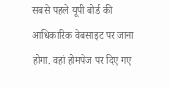सबसे पहले यूपी बोर्ड की आधिकारिक वेबसाइट पर जाना होगा. वहां होमपेज पर दिए गए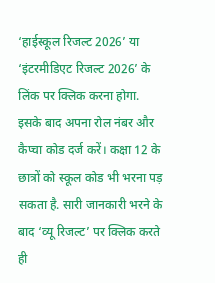‘हाईस्कूल रिजल्ट 2026’ या ‘इंटरमीडिएट रिजल्ट 2026’ के लिंक पर क्लिक करना होगा. इसके बाद अपना रोल नंबर और कैप्चा कोड दर्ज करें। कक्षा 12 के छात्रों को स्कूल कोड भी भरना पड़ सकता है. सारी जानकारी भरने के बाद ‘व्यू रिजल्ट’ पर क्लिक करते ही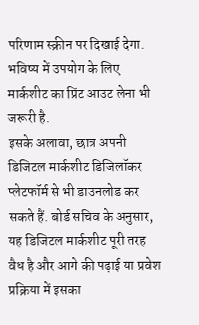परिणाम स्क्रीन पर दिखाई देगा. भविष्य में उपयोग के लिए मार्कशीट का प्रिंट आउट लेना भी जरूरी है.
इसके अलावा, छात्र अपनी डिजिटल मार्कशीट डिजिलॉकर प्लेटफॉर्म से भी डाउनलोड कर सकते हैं. बोर्ड सचिव के अनुसार, यह डिजिटल मार्कशीट पूरी तरह वैध है और आगे की पढ़ाई या प्रवेश प्रक्रिया में इसका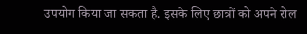उपयोग किया जा सकता है. इसके लिए छात्रों को अपने रोल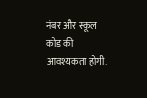नंबर और स्कूल कोड की आवश्यकता होगी.